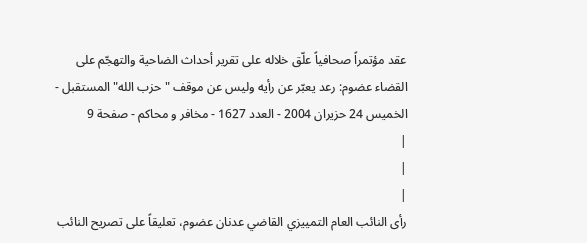عقد مؤتمراً صحافياً علّق خلاله على تقرير أحداث الضاحية والتهجّم على القضاء عضوم: رعد يعبّر عن رأيه وليس عن موقف "حزب الله" المستقبل - الخميس 24 حزيران 2004 - العدد 1627 - مخافر و محاكم - صفحة 9
|
|
|
رأى النائب العام التمييزي القاضي عدنان عضوم، تعليقاً على تصريح النائب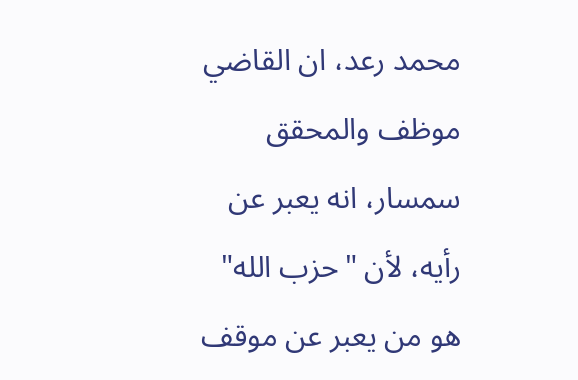محمد رعد، ان القاضي موظف والمحقق سمسار، انه يعبر عن رأيه، لأن "حزب الله" هو من يعبر عن موقف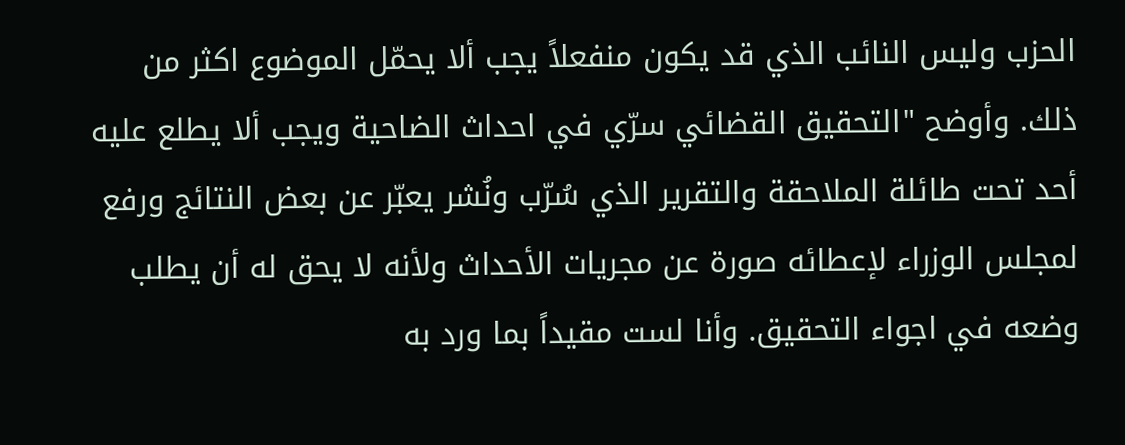الحزب وليس النائب الذي قد يكون منفعلاً يجب ألا يحمّل الموضوع اكثر من ذلك. وأوضح "التحقيق القضائي سرّي في احداث الضاحية ويجب ألا يطلع عليه أحد تحت طائلة الملاحقة والتقرير الذي سُرّب ونُشر يعبّر عن بعض النتائج ورفع لمجلس الوزراء لإعطائه صورة عن مجريات الأحداث ولأنه لا يحق له أن يطلب وضعه في اجواء التحقيق. وأنا لست مقيداً بما ورد به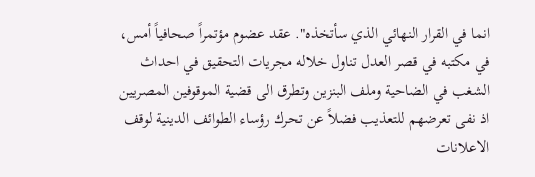انما في القرار النهائي الذي سأتخذه". عقد عضوم مؤتمراً صحافياً أمس، في مكتبه في قصر العدل تناول خلاله مجريات التحقيق في احداث الشغب في الضاحية وملف البنزين وتطرق الى قضية الموقوفين المصريين اذ نفى تعرضهم للتعذيب فضلاً عن تحرك رؤساء الطوائف الدينية لوقف الاعلانات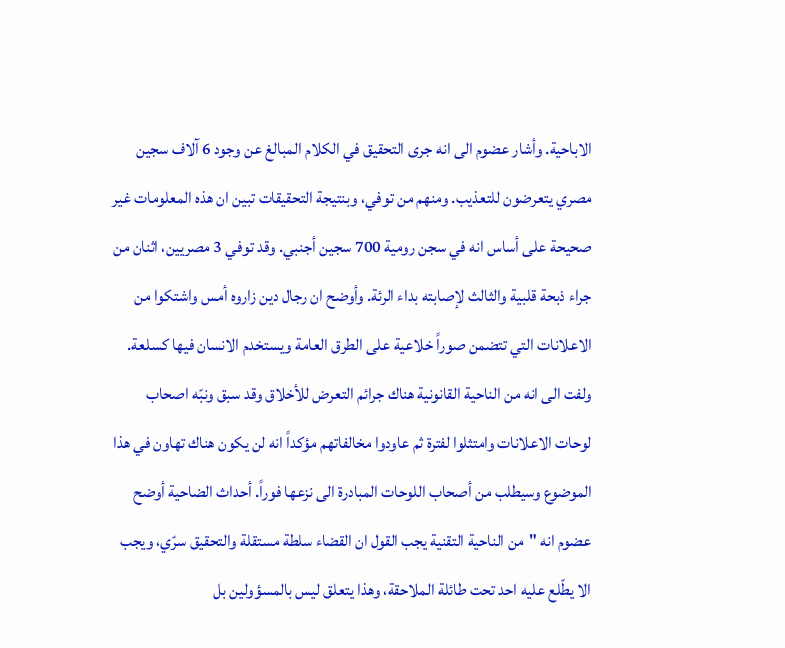الاباحية. وأشار عضوم الى انه جرى التحقيق في الكلام المبالغ عن وجود 6 آلاف سجين مصري يتعرضون للتعذيب. ومنهم من توفي، وبنتيجة التحقيقات تبين ان هذه المعلومات غير صحيحة على أساس انه في سجن رومية 700 سجين أجنبي. وقد توفي 3 مصريين، اثنان من جراء ذبحة قلبية والثالث لإصابته بداء الرئة. وأوضح ان رجال دين زاروه أمس واشتكوا من الاعلانات التي تتضمن صوراً خلاعية على الطرق العامة ويستخدم الانسان فيها كسلعة. ولفت الى انه من الناحية القانونية هناك جرائم التعرض للأخلاق وقد سبق ونبّه اصحاب لوحات الاعلانات وامتثلوا لفترة ثم عاودوا مخالفاتهم مؤكداً انه لن يكون هناك تهاون في هذا الموضوع وسيطلب من أصحاب اللوحات المبادرة الى نزعها فوراً. أحداث الضاحية أوضح عضوم انه "من الناحية التقنية يجب القول ان القضاء سلطة مستقلة والتحقيق سرّي، ويجب الا يطّلع عليه احد تحت طائلة الملاحقة، وهذا يتعلق ليس بالمسؤولين بل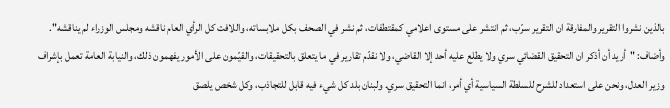بالذين نشروا التقرير والمفارقة ان التقرير سرّب، ثم انتشر على مستوى اعلامي كمقتطفات، ثم نشر في الصحف بكل ملابساته، واللافت كل الرأي العام ناقشه ومجلس الوزراء لم يناقشه". وأضاف: "أريد أن أذكر ان التحقيق القضائي سري ولا يطلع عليه أحد إلا القاضي، ولا نقدّم تقارير في ما يتعلق بالتحقيقات، والقيّمون على الأمور يفهمون ذلك، والنيابة العامة تعمل بإشراف وزير العدل، ونحن على استعداد للشرح للسلطة السياسية أي أمر، انما التحقيق سري. ولبنان بلد كل شيء فيه قابل للتجاذب، وكل شخص يلصق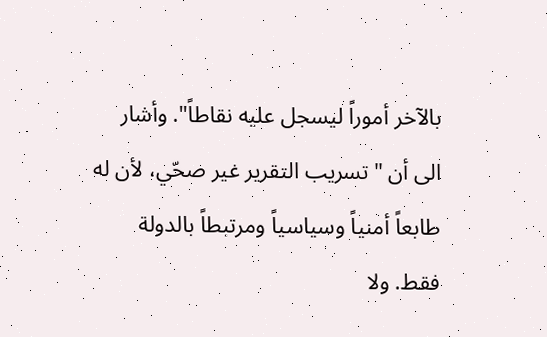بالآخر أموراً ليسجل عليه نقاطاً". وأشار الى أن "تسريب التقرير غير صحّي، لأن له طابعاً أمنياً وسياسياً ومرتبطاً بالدولة فقط. ولا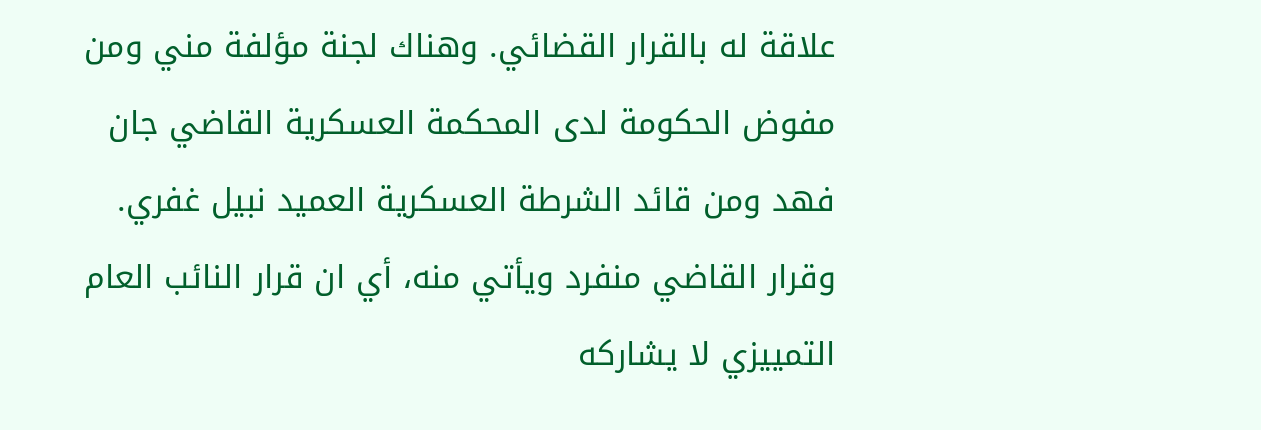علاقة له بالقرار القضائي. وهناك لجنة مؤلفة مني ومن مفوض الحكومة لدى المحكمة العسكرية القاضي جان فهد ومن قائد الشرطة العسكرية العميد نبيل غفري. وقرار القاضي منفرد ويأتي منه، أي ان قرار النائب العام التمييزي لا يشاركه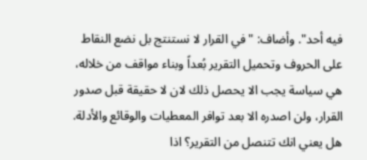فيه أحد". وأضاف: "في القرار لا نستنتج بل نضع النقاط على الحروف وتحميل التقرير بُعداً وبناء مواقف من خلاله، هي سياسة يجب الا يحصل ذلك لان لا حقيقة قبل صدور القرار، ولن اصدره الا بعد توافر المعطيات والوقائع والأدلة. هل يعني انك تتنصل من التقرير؟ اذا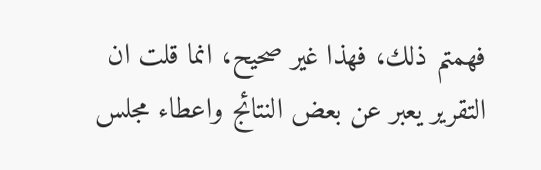فهمتم ذلك، فهذا غير صحيح، انما قلت ان التقرير يعبر عن بعض النتائج واعطاء مجلس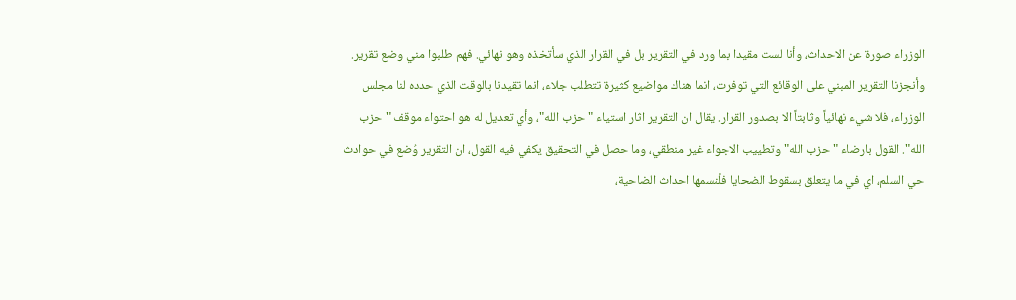الوزراء صورة عن الاحداث، وأنا لست مقيدا بما ورد في التقرير بل في القرار الذي سأتخذه وهو نهائي. فهم طلبوا مني وضع تقرير. وأنجزنا التقرير المبني على الوقائع التي توفرت، انما هناك مواضيع كثيرة تتطلب جلاء، انما تقيدنا بالوقت الذي حدده لنا مجلس الوزراء، فلا شيء نهائياً وثابتاً الا بصدور القرار. يقال ان التقرير اثار استياء "حزب الله"، وأي تعديل له هو احتواء موقف "حزب الله". القول بارضاء "حزب الله" وتطييب الاجواء غير منطقي، وما حصل في التحقيق يكفي فيه القول، ان التقرير وُضع في حوادث حي السلم، اي في ما يتعلق بسقوط الضحايا فلْنسمها احداث الضاحية،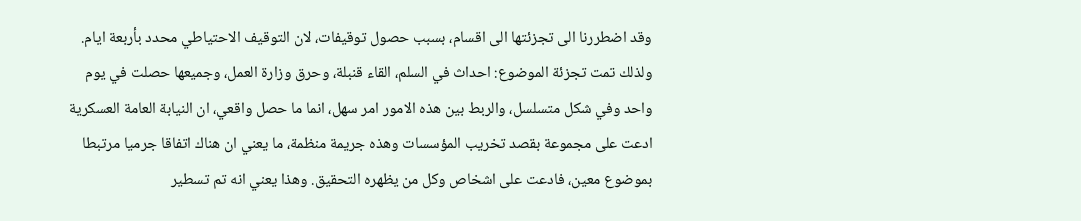وقد اضطررنا الى تجزئتها الى اقسام، بسبب حصول توقيفات، لان التوقيف الاحتياطي محدد بأربعة ايام. ولذلك تمت تجزئة الموضوع: احداث في السلم، القاء قنبلة، وحرق وزارة العمل، وجميعها حصلت في يوم واحد وفي شكل متسلسل، والربط بين هذه الامور امر سهل، انما ما حصل واقعي، ان النيابة العامة العسكرية ادعت على مجموعة بقصد تخريب المؤسسات وهذه جريمة منظمة، ما يعني ان هناك اتفاقا جرميا مرتبطا بموضوع معين، فادعت على اشخاص وكل من يظهره التحقيق. وهذا يعني انه تم تسطير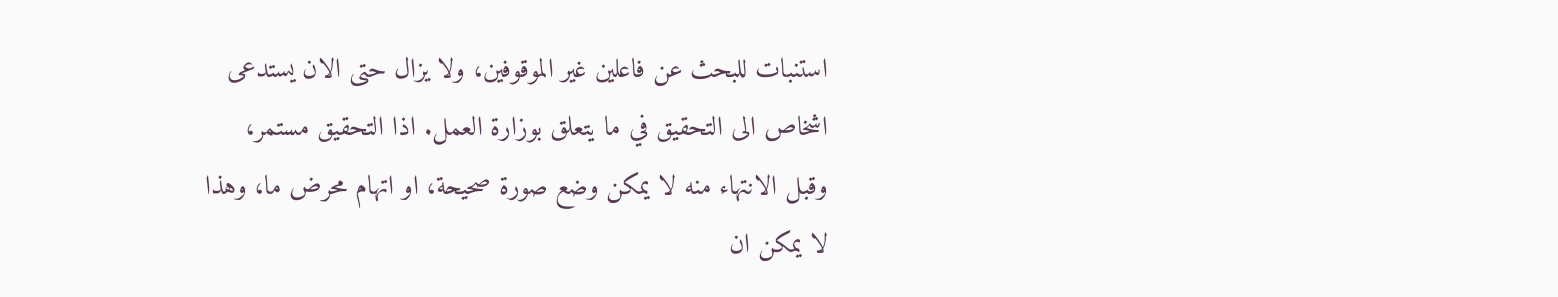استنبات للبحث عن فاعلين غير الموقوفين، ولا يزال حتى الان يستدعى اشخاص الى التحقيق في ما يتعلق بوزارة العمل. اذا التحقيق مستمر، وقبل الانتهاء منه لا يمكن وضع صورة صحيحة، او اتهام محرض ما، وهذا لا يمكن ان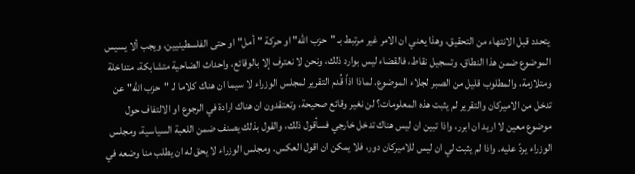يتحدد قبل الانتهاء من التحقيق، وهذا يعني ان الامر غير مرتبط بـ "حزب الله" او حركة "أمل" او حتى الفلسطينيين، ويجب ألا يسيس الموضوع ضمن هذا النطاق، وتسجيل نقاط، فالقضاء ليس بوارد ذلك، ونحن لا نعترف إلا بالوقائع، واحداث الضاحية متشابكة، متداخلة ومتلازمة، والمطلوب قليل من الصبر لجلاء الموضوع. لماذا اذاً قُدم التقرير لمجلس الوزراء لا سيما ان هناك كلاما لـ "حزب الله" عن تدخل من الاميركان والتقرير لم يثبت هذه المعلومات؟ لن نغير وقائع صحيحة، وتعتقدون ان هناك ارادة في الرجوع او الالتفاف حول موضوع معين لا اريد ان ابرر، واذا تبين ان ليس هناك تدخل خارجي فسأقول ذلك، والقول بذلك يصنف ضمن اللعبة السياسية، ومجلس الوزراء يردّ عليه. واذا لم يثبت لي ان ليس للاميركان دور، فلا يمكن ان اقول العكس. ومجلس الوزراء لا يحق له ان يطلب منا وضعه في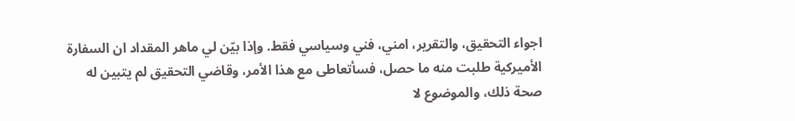اجواء التحقيق، والتقرير، امني، فني وسياسي فقط. وإذا بيّن لي ماهر المقداد ان السفارة الأميركية طلبت منه ما حصل، فسأتعاطى مع هذا الأمر، وقاضي التحقيق لم يتبين له صحة ذلك، والموضوع لا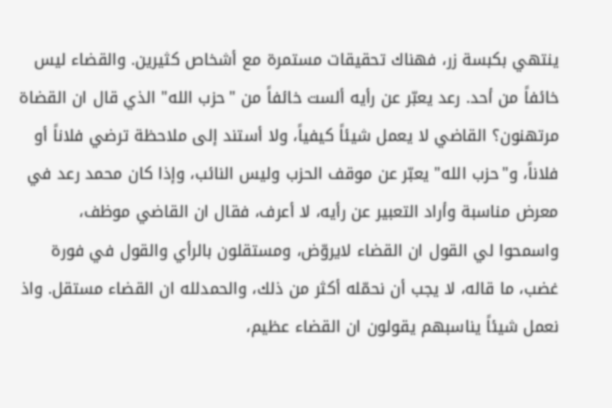ينتهي بكبسة زر، فهناك تحقيقات مستمرة مع أشخاص كثيرين. والقضاء ليس خائفاً من أحد. رعد يعبّر عن رأيه ألست خائفاً من "حزب الله" الذي قال ان القضاة مرتهنون؟ القاضي لا يعمل شيئاً كيفياً، ولا أستند إلى ملاحظة ترضي فلاناً أو فلاناً، و"حزب الله" يعبّر عن موقف الحزب وليس النائب، وإذا كان محمد رعد في معرض مناسبة وأراد التعبير عن رأيه، لا أعرف، فقال ان القاضي موظف، واسمحوا لي القول ان القضاء لايروّض، ومستقلون بالرأي والقول في فورة غضب، ما قاله، لا يجب أن نحمّله أكثر من ذلك، والحمدلله ان القضاء مستقل. واذ نعمل شيئاً يناسبهم يقولون ان القضاء عظيم،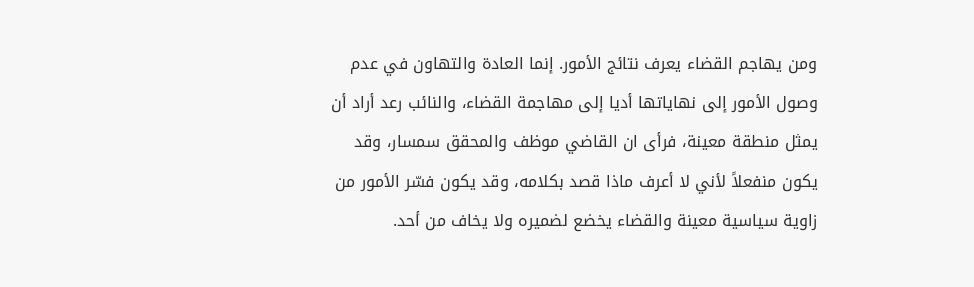ومن يهاجم القضاء يعرف نتائج الأمور. إنما العادة والتهاون في عدم وصول الأمور إلى نهاياتها أديا إلى مهاجمة القضاء، والنائب رعد أراد أن يمثل منطقة معينة، فرأى ان القاضي موظف والمحقق سمسار، وقد يكون منفعلاً لأني لا أعرف ماذا قصد بكلامه، وقد يكون فسّر الأمور من زاوية سياسية معينة والقضاء يخضع لضميره ولا يخاف من أحد.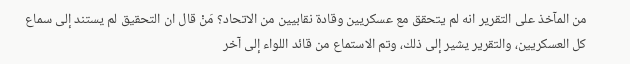من المآخذ على التقرير انه لم يتحقق مع عسكريين وقادة نقابيين من الاتحاد؟ مَنْ قال ان التحقيق لم يستند إلى سماع كل العسكريين، والتقرير يشير إلى ذلك، وتم الاستماع من قائد اللواء إلى آخر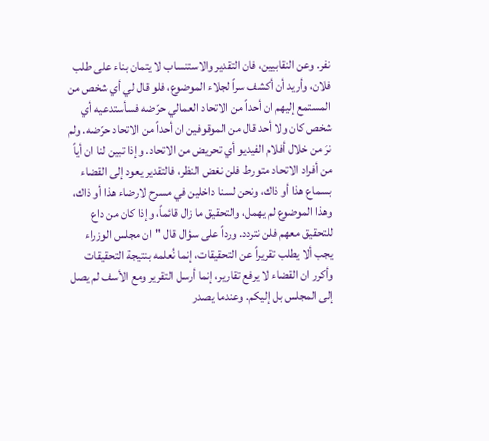نفر. وعن النقابيين، فان التقدير والاستنساب لا يتمان بناء على طلب فلان، وأريد أن أكشف سراً لجلاء الموضوع، فلو قال لي أي شخص من المستمع إليهم ان أحداً من الاتحاد العمالي حرّضه فسأستدعيه أي شخص كان ولا أحد قال من الموقوفين ان أحداً من الاتحاد حرّضه. ولم نرَ من خلال أفلام الفيديو أي تحريض من الاتحاد. وإذا تبين لنا ان أياً من أفراد الاتحاد متورط فلن نغض النظر، فالتقدير يعود إلى القضاء بسماع هذا أو ذاك، ونحن لسنا داخلين في مسرح لارضاء هذا أو ذاك، وهذا الموضوع لم يهمل، والتحقيق ما زال قائماً، وإذا كان من داع للتحقيق معهم فلن نتردد. ورداً على سؤال قال "ان مجلس الوزراء يجب ألا يطلب تقريراً عن التحقيقات، إنما نُعلمه بنتيجة التحقيقات وأكرر ان القضاء لا يرفع تقارير، إنما أرسل التقرير ومع الأسف لم يصل إلى المجلس بل إليكم. وعندما يصدر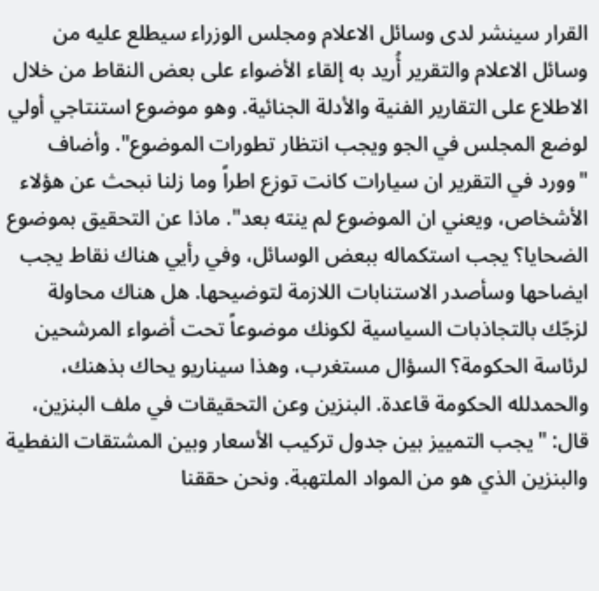القرار سينشر لدى وسائل الاعلام ومجلس الوزراء سيطلع عليه من وسائل الاعلام والتقرير أُريد به إلقاء الأضواء على بعض النقاط من خلال الاطلاع على التقارير الفنية والأدلة الجنائية. وهو موضوع استنتاجي أولي لوضع المجلس في الجو ويجب انتظار تطورات الموضوع". وأضاف "وورد في التقرير ان سيارات كانت توزع اطراً وما زلنا نبحث عن هؤلاء الأشخاص، ويعني ان الموضوع لم ينته بعد". ماذا عن التحقيق بموضوع الضحايا؟ يجب استكماله ببعض الوسائل، وفي رأيي هناك نقاط يجب ايضاحها وسأصدر الاستنابات اللازمة لتوضيحها. هل هناك محاولة لزجّك بالتجاذبات السياسية لكونك موضوعاً تحت أضواء المرشحين لرئاسة الحكومة؟ السؤال مستغرب، وهذا سيناريو يحاك بذهنك، والحمدلله الحكومة قاعدة. البنزين وعن التحقيقات في ملف البنزين، قال: "يجب التمييز بين جدول تركيب الأسعار وبين المشتقات النفطية والبنزين الذي هو من المواد الملتهبة. ونحن حققنا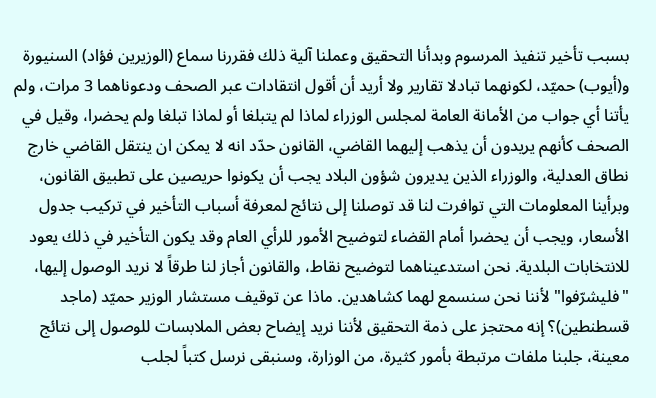بسبب تأخير تنفيذ المرسوم وبدأنا التحقيق وعملنا آلية ذلك فقررنا سماع (الوزيرين فؤاد) السنيورة و(أيوب) حميّد، لكونهما تبادلا تقارير ولا أريد أن أقول انتقادات عبر الصحف ودعوناهما 3 مرات، ولم يأتنا أي جواب من الأمانة العامة لمجلس الوزراء لماذا لم يتبلغا أو لماذا تبلغا ولم يحضرا، وقيل في الصحف كأنهم يريدون أن يذهب إليهما القاضي، القانون حدّد انه لا يمكن ان ينتقل القاضي خارج نطاق العدلية، والوزراء الذين يديرون شؤون البلاد يجب أن يكونوا حريصين على تطبيق القانون، وبرأينا المعلومات التي توافرت لنا قد توصلنا إلى نتائج لمعرفة أسباب التأخير في تركيب جدول الأسعار، ويجب أن يحضرا أمام القضاء لتوضيح الأمور للرأي العام وقد يكون التأخير في ذلك يعود للانتخابات البلدية. نحن استدعيناهما لتوضيح نقاط، والقانون أجاز لنا طرقاً لا نريد الوصول إليها، "فليشرّفوا" لأننا نحن سنسمع لهما كشاهدين. ماذا عن توقيف مستشار الوزير حميّد (ماجد قسطنطين)؟ إنه محتجز على ذمة التحقيق لأننا نريد إيضاح بعض الملابسات للوصول إلى نتائج معينة، جلبنا ملفات مرتبطة بأمور كثيرة، من الوزارة، وسنبقى نرسل كتباً لجلب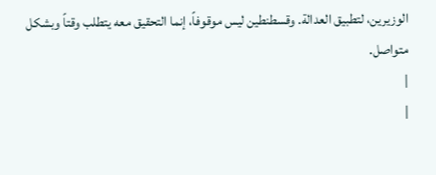الوزيرين، لتطبيق العدالة. وقسطنطين ليس موقوفاً، إنما التحقيق معه يتطلب وقتاً وبشكل متواصل.
|
|